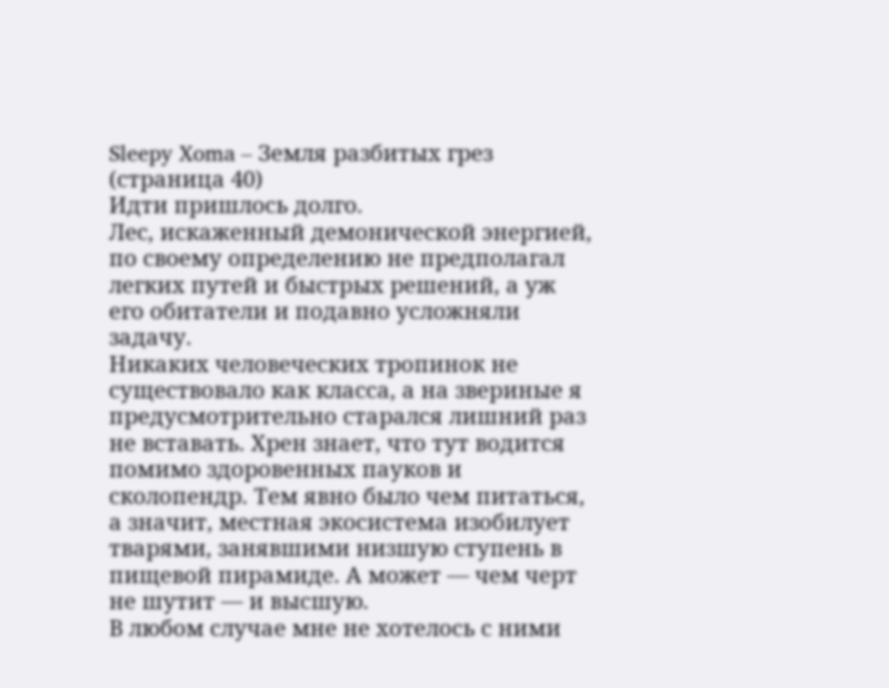Sleepy Xoma – Земля разбитых грез (страница 40)
Идти пришлось долго.
Лес, искаженный демонической энергией, по своему определению не предполагал легких путей и быстрых решений, а уж его обитатели и подавно усложняли задачу.
Никаких человеческих тропинок не существовало как класса, а на звериные я предусмотрительно старался лишний раз не вставать. Хрен знает, что тут водится помимо здоровенных пауков и сколопендр. Тем явно было чем питаться, а значит, местная экосистема изобилует тварями, занявшими низшую ступень в пищевой пирамиде. А может — чем черт не шутит — и высшую.
В любом случае мне не хотелось с ними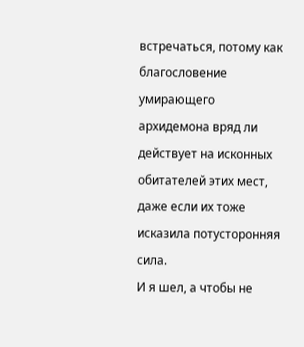встречаться, потому как благословение умирающего архидемона вряд ли действует на исконных обитателей этих мест, даже если их тоже исказила потусторонняя сила.
И я шел, а чтобы не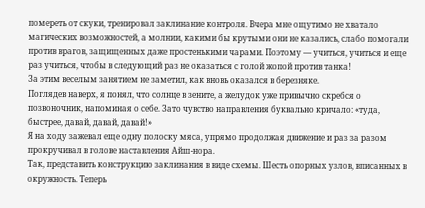помереть от скуки, тренировал заклинание контроля. Вчера мне ощутимо не хватало магических возможностей, а молнии, какими бы крутыми они не казались, слабо помогали против врагов, защищенных даже простенькими чарами. Поэтому — учиться, учиться и еще раз учиться, чтобы в следующий раз не оказаться с голой жопой против танка!
За этим веселым занятием не заметил, как вновь оказался в березняке.
Поглядев наверх, я понял, что солнце в зените, а желудок уже привычно скребся о позвоночник, напоминая о себе. Зато чувство направления буквально кричало: «туда, быстрее, давай, давай, давай!»
Я на ходу зажевал еще одну полоску мяса, упрямо продолжая движение и раз за разом прокручивал в голове наставления Айш-нора.
Так, представить конструкцию заклинания в виде схемы. Шесть опорных узлов, вписанных в окружность. Теперь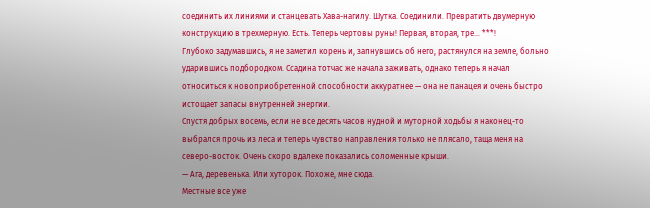соединить их линиями и станцевать Хава-нагилу. Шутка. Соединили. Превратить двумерную конструкцию в трехмерную. Есть. Теперь чертовы руны! Первая, вторая, тре… ***!
Глубоко задумавшись, я не заметил корень и, запнувшись об него, растянулся на земле, больно ударившись подбородком. Ссадина тотчас же начала заживать, однако теперь я начал относиться к новоприобретенной способности аккуратнее — она не панацея и очень быстро истощает запасы внутренней энергии.
Спустя добрых восемь, если не все десять часов нудной и муторной ходьбы я наконец-то выбрался прочь из леса и теперь чувство направления только не плясало, таща меня на северо-восток. Очень скоро вдалеке показались соломенные крыши.
— Ага, деревенька. Или хуторок. Похоже, мне сюда.
Местные все уже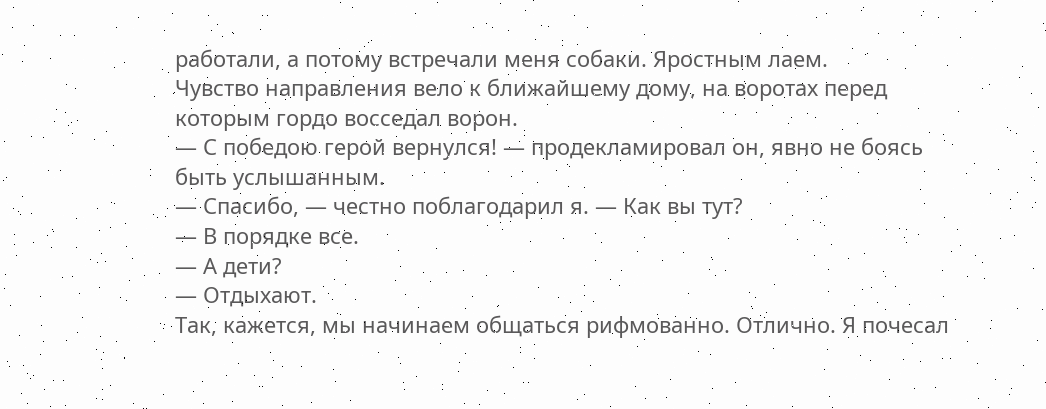работали, а потому встречали меня собаки. Яростным лаем.
Чувство направления вело к ближайшему дому, на воротах перед которым гордо восседал ворон.
— С победою герой вернулся! — продекламировал он, явно не боясь быть услышанным.
— Спасибо, — честно поблагодарил я. — Как вы тут?
— В порядке все.
— А дети?
— Отдыхают.
Так, кажется, мы начинаем общаться рифмованно. Отлично. Я почесал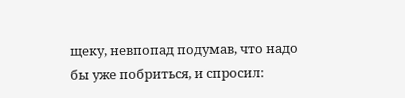щеку, невпопад подумав, что надо бы уже побриться, и спросил: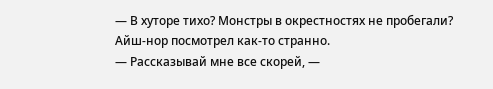— В хуторе тихо? Монстры в окрестностях не пробегали?
Айш-нор посмотрел как-то странно.
— Рассказывай мне все скорей, —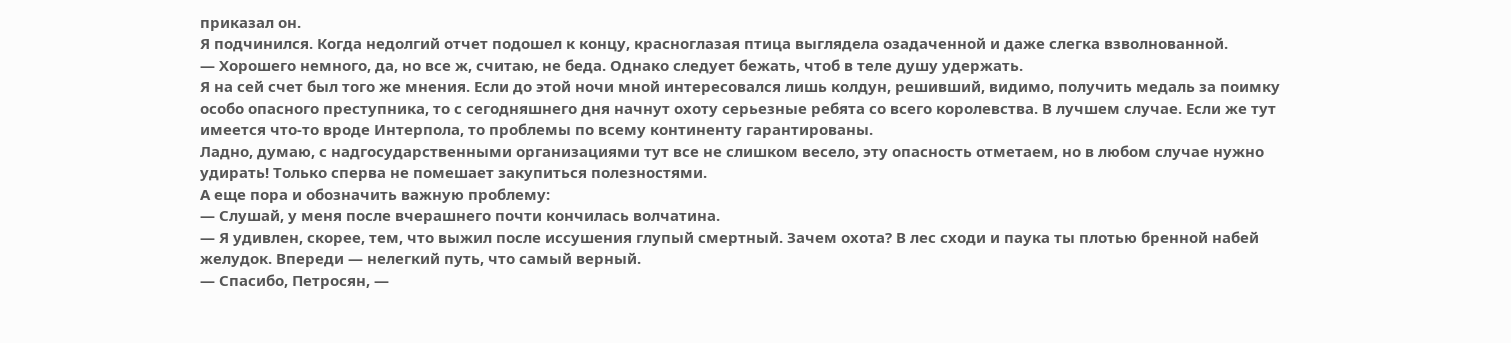приказал он.
Я подчинился. Когда недолгий отчет подошел к концу, красноглазая птица выглядела озадаченной и даже слегка взволнованной.
— Хорошего немного, да, но все ж, считаю, не беда. Однако следует бежать, чтоб в теле душу удержать.
Я на сей счет был того же мнения. Если до этой ночи мной интересовался лишь колдун, решивший, видимо, получить медаль за поимку особо опасного преступника, то с сегодняшнего дня начнут охоту серьезные ребята со всего королевства. В лучшем случае. Если же тут имеется что-то вроде Интерпола, то проблемы по всему континенту гарантированы.
Ладно, думаю, с надгосударственными организациями тут все не слишком весело, эту опасность отметаем, но в любом случае нужно удирать! Только сперва не помешает закупиться полезностями.
А еще пора и обозначить важную проблему:
— Слушай, у меня после вчерашнего почти кончилась волчатина.
— Я удивлен, скорее, тем, что выжил после иссушения глупый смертный. Зачем охота? В лес сходи и паука ты плотью бренной набей желудок. Впереди — нелегкий путь, что самый верный.
— Спасибо, Петросян, —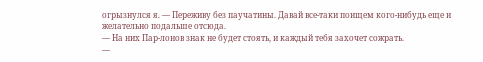огрызнулся я. — Переживу без паучатины. Давай все-таки поищем кого-нибудь еще и желательно подальше отсюда.
— На них Пар-лонов знак не будет стоять, и каждый тебя захочет сожрать.
—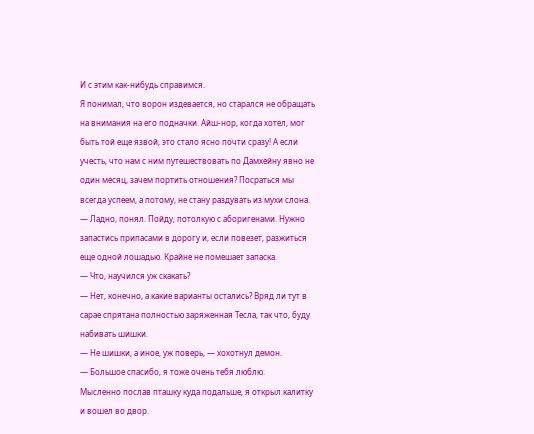И с этим как-нибудь справимся.
Я понимал, что ворон издевается, но старался не обращать на внимания на его подначки. Айш-нор, когда хотел, мог быть той еще язвой, это стало ясно почти сразу! А если учесть, что нам с ним путешествовать по Дамхейну явно не один месяц, зачем портить отношения? Посраться мы всегда успеем, а потому, не стану раздувать из мухи слона.
— Ладно, понял. Пойду, потолкую с аборигенами. Нужно запастись припасами в дорогу и, если повезет, разжиться еще одной лошадью. Крайне не помешает запаска.
— Что, научился уж скакать?
— Нет, конечно, а какие варианты остались? Вряд ли тут в сарае спрятана полностью заряженная Тесла, так что, буду набивать шишки.
— Не шишки, а иное, уж поверь, — хохотнул демон.
— Большое спасибо, я тоже очень тебя люблю.
Мысленно послав пташку куда подальше, я открыл калитку и вошел во двор.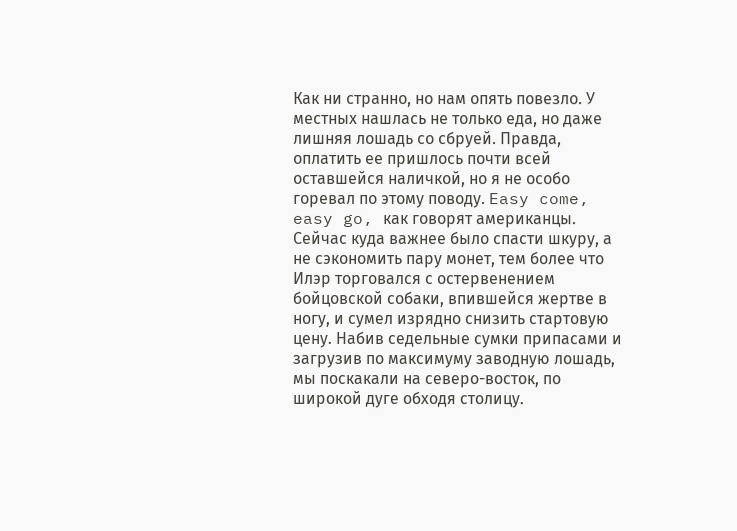Как ни странно, но нам опять повезло. У местных нашлась не только еда, но даже лишняя лошадь со сбруей. Правда, оплатить ее пришлось почти всей оставшейся наличкой, но я не особо горевал по этому поводу. Easy come, easy go, как говорят американцы.
Сейчас куда важнее было спасти шкуру, а не сэкономить пару монет, тем более что Илэр торговался с остервенением бойцовской собаки, впившейся жертве в ногу, и сумел изрядно снизить стартовую цену. Набив седельные сумки припасами и загрузив по максимуму заводную лошадь, мы поскакали на северо-восток, по широкой дуге обходя столицу.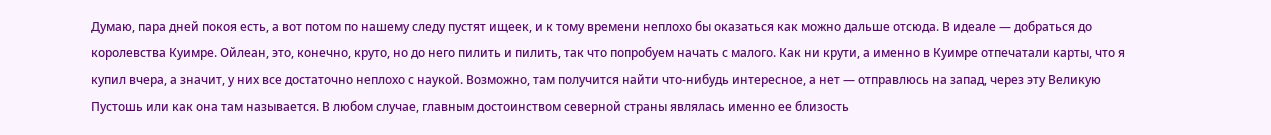Думаю, пара дней покоя есть, а вот потом по нашему следу пустят ищеек, и к тому времени неплохо бы оказаться как можно дальше отсюда. В идеале — добраться до королевства Куимре. Ойлеан, это, конечно, круто, но до него пилить и пилить, так что попробуем начать с малого. Как ни крути, а именно в Куимре отпечатали карты, что я купил вчера, а значит, у них все достаточно неплохо с наукой. Возможно, там получится найти что-нибудь интересное, а нет — отправлюсь на запад, через эту Великую Пустошь или как она там называется. В любом случае, главным достоинством северной страны являлась именно ее близость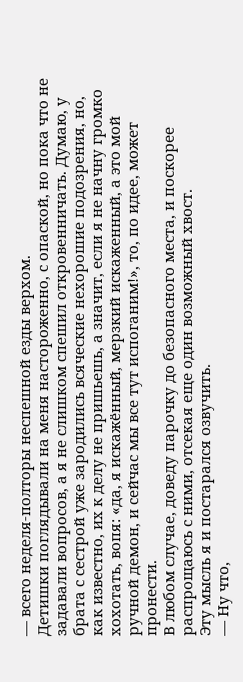— всего неделя-полторы неспешной езды верхом.
Детишки поглядывали на меня настороженно, с опаской, но пока что не задавали вопросов, а я не слишком спешил откровенничать. Думаю, у брата с сестрой уже зародились всяческие нехорошие подозрения, но, как известно, их к делу не пришьешь, а значит, если я не начну громко хохотать, вопя: «да, я искажённый, мерзкий искаженный, а это мой ручной демон, и сейчас мы все тут испоганим!», то, по идее, может пронести.
В любом случае, доведу парочку до безопасного места, и поскорее распрощаюсь с ними, отсекая еще один возможный хвост.
Эту мысль я и постарался озвучить.
— Ну что,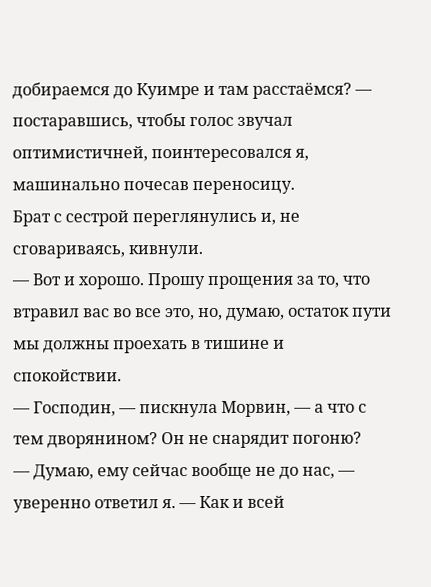добираемся до Куимре и там расстаёмся? — постаравшись, чтобы голос звучал оптимистичней, поинтересовался я, машинально почесав переносицу.
Брат с сестрой переглянулись и, не сговариваясь, кивнули.
— Вот и хорошо. Прошу прощения за то, что втравил вас во все это, но, думаю, остаток пути мы должны проехать в тишине и спокойствии.
— Господин, — пискнула Морвин, — а что с тем дворянином? Он не снарядит погоню?
— Думаю, ему сейчас вообще не до нас, — уверенно ответил я. — Как и всей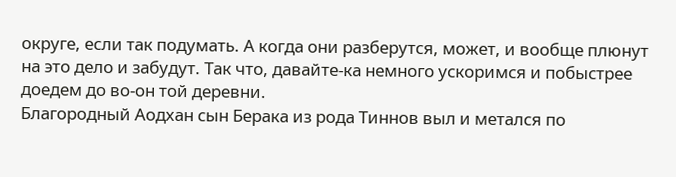округе, если так подумать. А когда они разберутся, может, и вообще плюнут на это дело и забудут. Так что, давайте-ка немного ускоримся и побыстрее доедем до во-он той деревни.
Благородный Аодхан сын Берака из рода Тиннов выл и метался по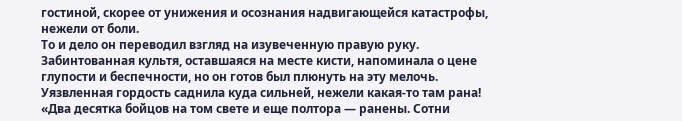гостиной, скорее от унижения и осознания надвигающейся катастрофы, нежели от боли.
То и дело он переводил взгляд на изувеченную правую руку. Забинтованная культя, оставшаяся на месте кисти, напоминала о цене глупости и беспечности, но он готов был плюнуть на эту мелочь. Уязвленная гордость саднила куда сильней, нежели какая-то там рана!
«Два десятка бойцов на том свете и еще полтора — ранены. Сотни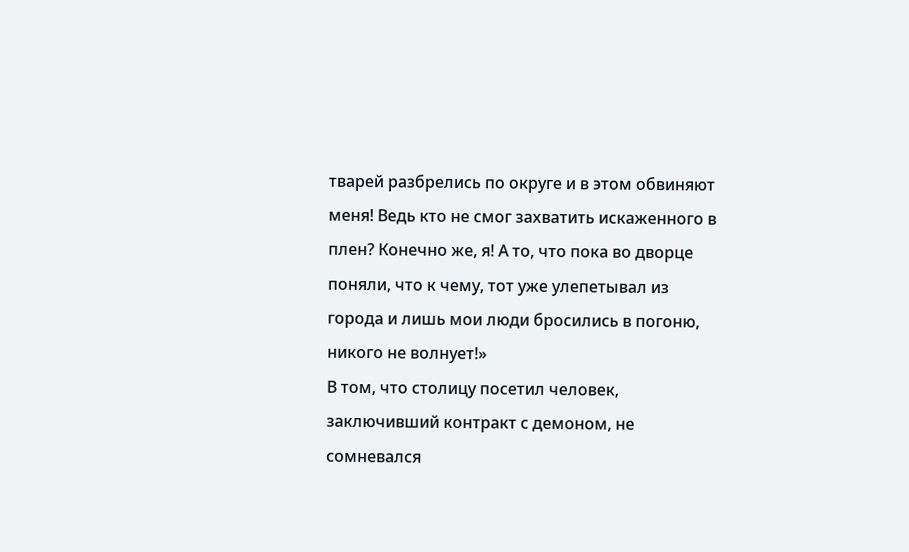тварей разбрелись по округе и в этом обвиняют меня! Ведь кто не смог захватить искаженного в плен? Конечно же, я! А то, что пока во дворце поняли, что к чему, тот уже улепетывал из города и лишь мои люди бросились в погоню, никого не волнует!»
В том, что столицу посетил человек, заключивший контракт с демоном, не сомневался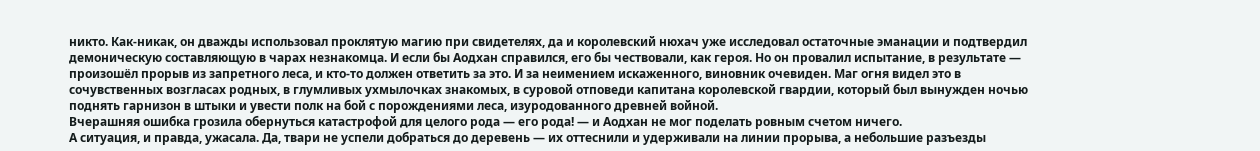никто. Как-никак, он дважды использовал проклятую магию при свидетелях, да и королевский нюхач уже исследовал остаточные эманации и подтвердил демоническую составляющую в чарах незнакомца. И если бы Аодхан справился, его бы чествовали, как героя. Но он провалил испытание, в результате — произошёл прорыв из запретного леса, и кто-то должен ответить за это. И за неимением искаженного, виновник очевиден. Маг огня видел это в сочувственных возгласах родных, в глумливых ухмылочках знакомых, в суровой отповеди капитана королевской гвардии, который был вынужден ночью поднять гарнизон в штыки и увести полк на бой с порождениями леса, изуродованного древней войной.
Вчерашняя ошибка грозила обернуться катастрофой для целого рода — его рода! — и Аодхан не мог поделать ровным счетом ничего.
А ситуация, и правда, ужасала. Да, твари не успели добраться до деревень — их оттеснили и удерживали на линии прорыва, а небольшие разъезды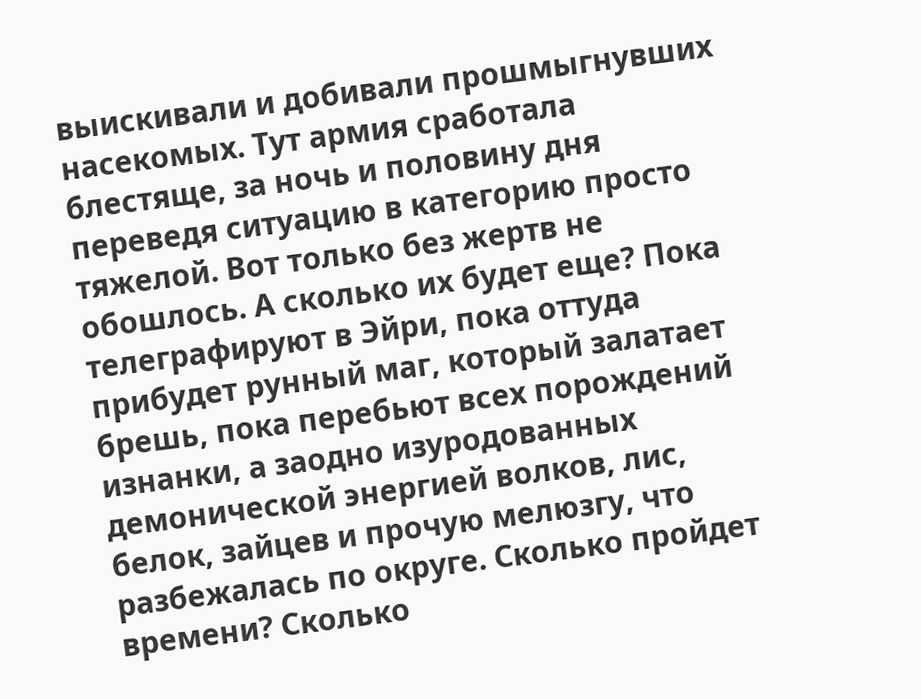выискивали и добивали прошмыгнувших насекомых. Тут армия сработала блестяще, за ночь и половину дня переведя ситуацию в категорию просто тяжелой. Вот только без жертв не обошлось. А сколько их будет еще? Пока телеграфируют в Эйри, пока оттуда прибудет рунный маг, который залатает брешь, пока перебьют всех порождений изнанки, а заодно изуродованных демонической энергией волков, лис, белок, зайцев и прочую мелюзгу, что разбежалась по округе. Сколько пройдет времени? Сколько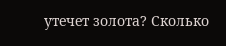утечет золота? Сколько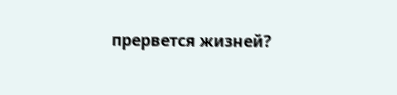прервется жизней?